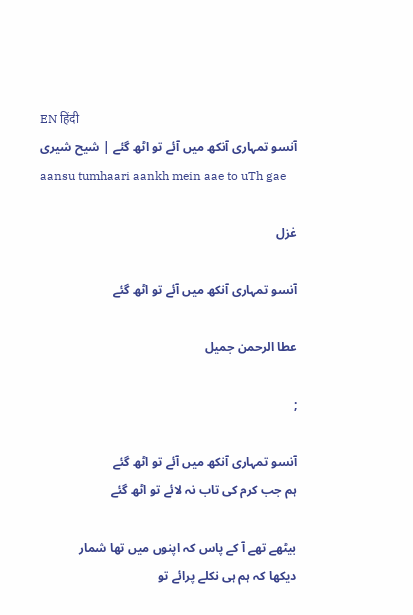EN हिंदी
آنسو تمہاری آنکھ میں آئے تو اٹھ گئے | شیح شیری
aansu tumhaari aankh mein aae to uTh gae

غزل

آنسو تمہاری آنکھ میں آئے تو اٹھ گئے

عطا الرحمن جمیل

;

آنسو تمہاری آنکھ میں آئے تو اٹھ گئے
ہم جب کرم کی تاب نہ لائے تو اٹھ گئے

بیٹھے تھے آ کے پاس کہ اپنوں میں تھا شمار
دیکھا کہ ہم ہی نکلے پرائے تو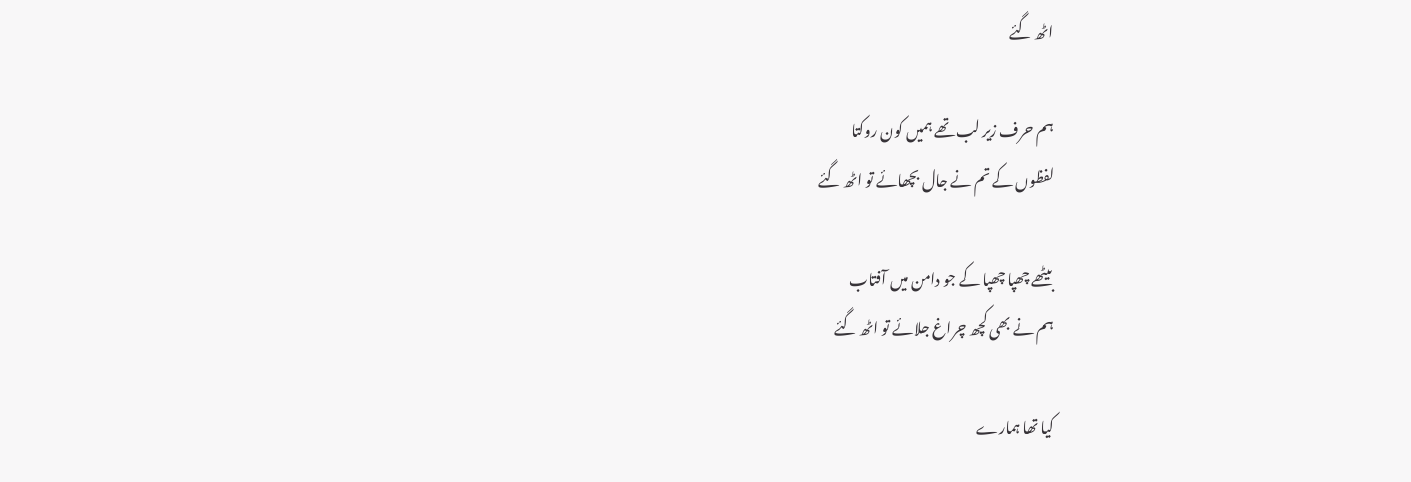اٹھ گئے

ہم حرف زیر لب تھے ہمیں کون روکتا
لفظوں کے تم نے جال بچھائے تو اٹھ گئے

بیٹھے چھپا چھپا کے جو دامن میں آفتاب
ہم نے بھی کچھ چراغ جلائے تو اٹھ گئے

کیا تھا ہمارے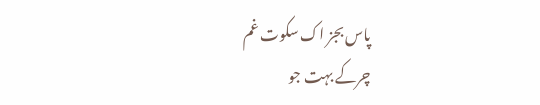پاس بجز اک سکوت غم
چرکے بہت جو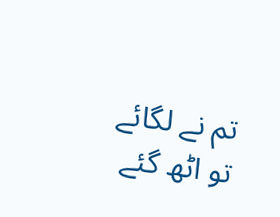تم نے لگائے تو اٹھ گئے